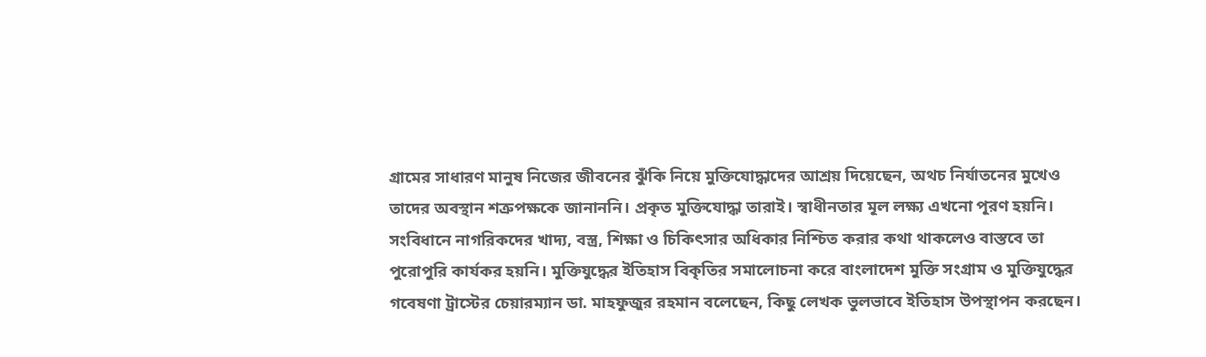গ্রামের সাধারণ মানুষ নিজের জীবনের ঝুঁকি নিয়ে মুক্তিযোদ্ধাদের আশ্রয় দিয়েছেন, অথচ নির্যাতনের মুখেও তাদের অবস্থান শত্রুপক্ষকে জানাননি। প্রকৃত মুক্তিযোদ্ধা তারাই। স্বাধীনতার মূল লক্ষ্য এখনো পূরণ হয়নি। সংবিধানে নাগরিকদের খাদ্য, বস্ত্র, শিক্ষা ও চিকিৎসার অধিকার নিশ্চিত করার কথা থাকলেও বাস্তবে তা পুরোপুরি কার্যকর হয়নি। মুক্তিযুদ্ধের ইতিহাস বিকৃতির সমালোচনা করে বাংলাদেশ মুক্তি সংগ্রাম ও মুক্তিযুদ্ধের গবেষণা ট্রাস্টের চেয়ারম্যান ডা. মাহফুজুর রহমান বলেছেন, কিছু লেখক ভুলভাবে ইতিহাস উপস্থাপন করছেন।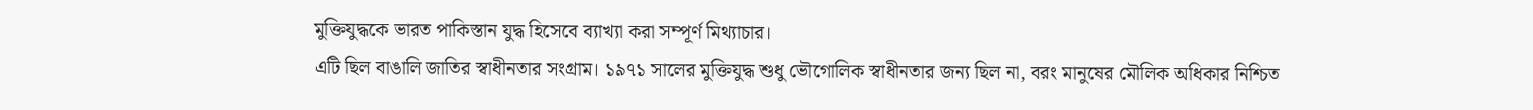মুক্তিযুদ্ধকে ভারত পাকিস্তান যুদ্ধ হিসেবে ব্যাখ্যা করা সম্পূর্ণ মিথ্যাচার।
এটি ছিল বাঙালি জাতির স্বাধীনতার সংগ্রাম। ১৯৭১ সালের মুক্তিযুদ্ধ শুধু ভৌগোলিক স্বাধীনতার জন্য ছিল না, বরং মানুষের মৌলিক অধিকার নিশ্চিত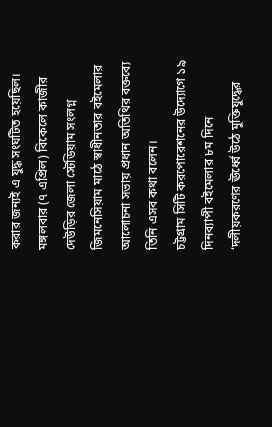করার জন্যই এ যুদ্ধ সংঘটিত হয়েছিল।
মঙ্গলবার (৭ এপ্রিল) বিকেলে কাজীর দেউড়ির জেলা স্টেডিয়াম সংলগ্ন জিমনেসিয়াম মাঠে স্বাধীনতার বইমেলার আলোচনা সভায় প্রধান অতিথির বক্তব্যে তিনি এসব কথা বলেন।
চট্টগ্রাম সিটি করপোরেশনের উদ্যোগে ১৯ দিনব্যাপী বইমেলার ৮ম দিনে ‘দলীয়করণের ঊর্ধ্বে উঠে মুক্তিযুদ্ধের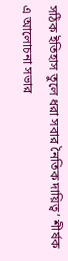সঠিক ইতিহাস তুলে ধরা সবার নৈতিক দায়িত্ব’ শীর্ষক এ আলোচনা সভার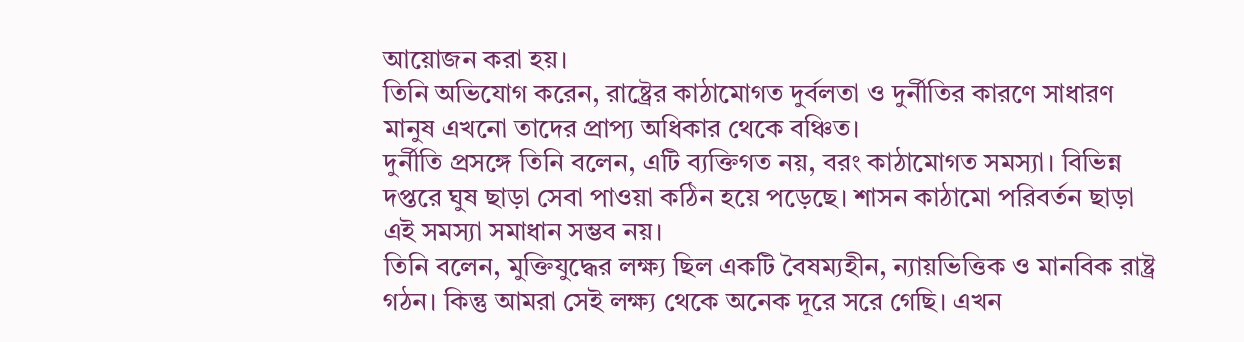আয়োজন করা হয়।
তিনি অভিযোগ করেন, রাষ্ট্রের কাঠামোগত দুর্বলতা ও দুর্নীতির কারণে সাধারণ মানুষ এখনো তাদের প্রাপ্য অধিকার থেকে বঞ্চিত।
দুর্নীতি প্রসঙ্গে তিনি বলেন, এটি ব্যক্তিগত নয়, বরং কাঠামোগত সমস্যা। বিভিন্ন দপ্তরে ঘুষ ছাড়া সেবা পাওয়া কঠিন হয়ে পড়েছে। শাসন কাঠামো পরিবর্তন ছাড়া এই সমস্যা সমাধান সম্ভব নয়।
তিনি বলেন, মুক্তিযুদ্ধের লক্ষ্য ছিল একটি বৈষম্যহীন, ন্যায়ভিত্তিক ও মানবিক রাষ্ট্র গঠন। কিন্তু আমরা সেই লক্ষ্য থেকে অনেক দূরে সরে গেছি। এখন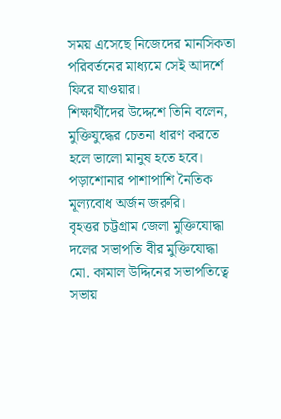সময় এসেছে নিজেদের মানসিকতা পরিবর্তনের মাধ্যমে সেই আদর্শে ফিরে যাওয়ার।
শিক্ষার্থীদের উদ্দেশে তিনি বলেন, মুক্তিযুদ্ধের চেতনা ধারণ করতে হলে ভালো মানুষ হতে হবে। পড়াশোনার পাশাপাশি নৈতিক মূল্যবোধ অর্জন জরুরি।
বৃহত্তর চট্টগ্রাম জেলা মুক্তিযোদ্ধা দলের সভাপতি বীর মুক্তিযোদ্ধা মো. কামাল উদ্দিনের সভাপতিত্বে সভায়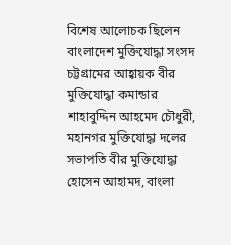বিশেষ আলোচক ছিলেন বাংলাদেশ মুক্তিযোদ্ধা সংসদ চট্টগ্রামের আহ্বায়ক বীর মুক্তিযোদ্ধা কমান্ডার শাহাবুদ্দিন আহমেদ চৌধুরী, মহানগর মুক্তিযোদ্ধা দলের সভাপতি বীর মুক্তিযোদ্ধা হোসেন আহামদ, বাংলা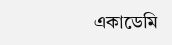একাডেমি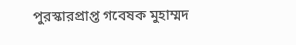পুরস্কারপ্রাপ্ত গবেষক মুহাম্মদ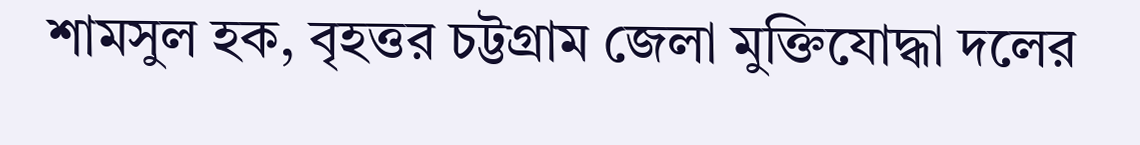শামসুল হক, বৃহত্তর চট্টগ্রাম জেলা মুক্তিযোদ্ধা দলের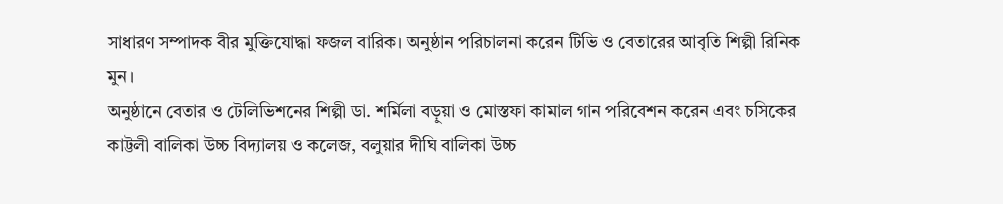সাধারণ সম্পাদক বীর মুক্তিযোদ্ধা ফজল বারিক। অনুষ্ঠান পরিচালনা করেন টিভি ও বেতারের আবৃতি শিল্পী রিনিক মুন।
অনুষ্ঠানে বেতার ও টেলিভিশনের শিল্পী ডা. শর্মিলা বড়ুয়া ও মোস্তফা কামাল গান পরিবেশন করেন এবং চসিকের কাট্টলী বালিকা উচ্চ বিদ্যালয় ও কলেজ, বলুয়ার দীঘি বালিকা উচ্চ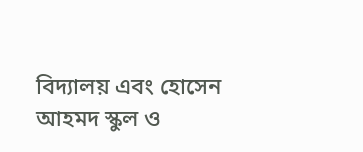বিদ্যালয় এবং হোসেন আহমদ স্কুল ও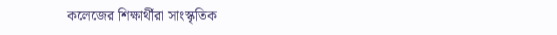কলেজের শিক্ষার্থীরা সাংস্কৃতিক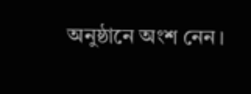অনুষ্ঠানে অংশ নেন।